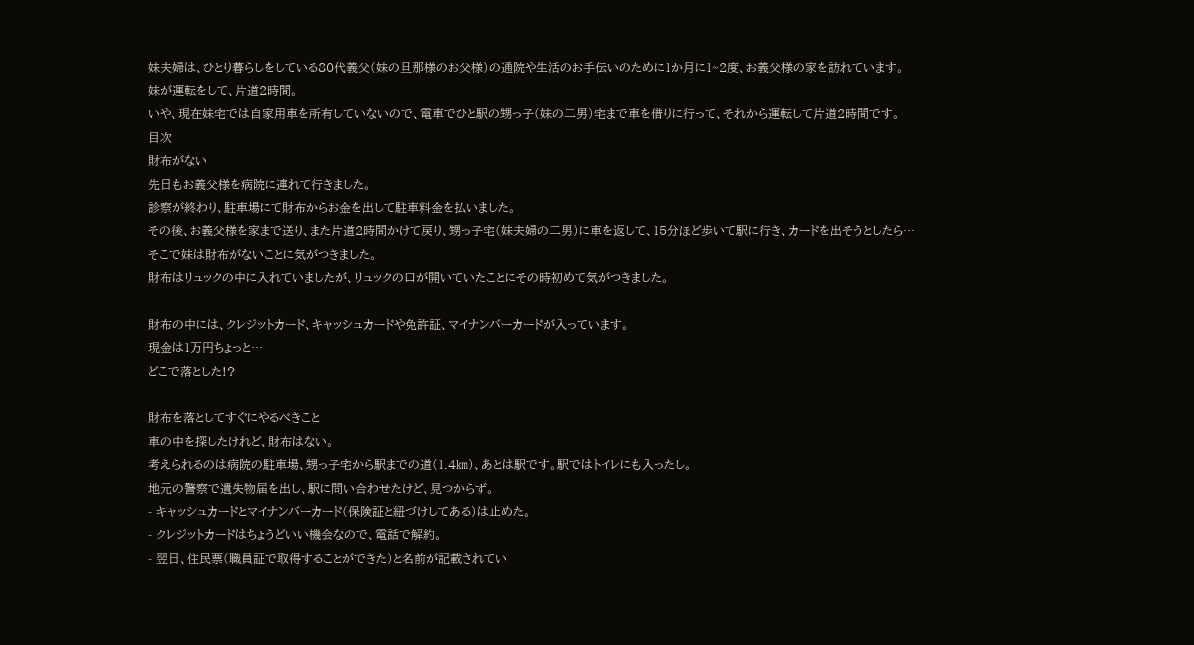妹夫婦は、ひとり暮らしをしている80代義父(妹の旦那様のお父様)の通院や生活のお手伝いのために1か月に1~2度、お義父様の家を訪れています。
妹が運転をして、片道2時間。
いや、現在妹宅では自家用車を所有していないので、電車でひと駅の甥っ子(妹の二男)宅まで車を借りに行って、それから運転して片道2時間です。
目次
財布がない
先日もお義父様を病院に連れて行きました。
診察が終わり、駐車場にて財布からお金を出して駐車料金を払いました。
その後、お義父様を家まで送り、また片道2時間かけて戻り、甥っ子宅(妹夫婦の二男)に車を返して、15分ほど歩いて駅に行き、カードを出そうとしたら…
そこで妹は財布がないことに気がつきました。
財布はリュックの中に入れていましたが、リュックの口が開いていたことにその時初めて気がつきました。

財布の中には、クレジットカード、キャッシュカードや免許証、マイナンバーカードが入っています。
現金は1万円ちょっと…
どこで落とした!?

財布を落としてすぐにやるべきこと
車の中を探したけれど、財布はない。
考えられるのは病院の駐車場、甥っ子宅から駅までの道(1.4㎞)、あとは駅です。駅ではトイレにも入ったし。
地元の警察で遺失物届を出し、駅に問い合わせたけど、見つからず。
- キャッシュカードとマイナンバーカード(保険証と紐づけしてある)は止めた。
- クレジットカードはちょうどいい機会なので、電話で解約。
- 翌日、住民票(職員証で取得することができた)と名前が記載されてい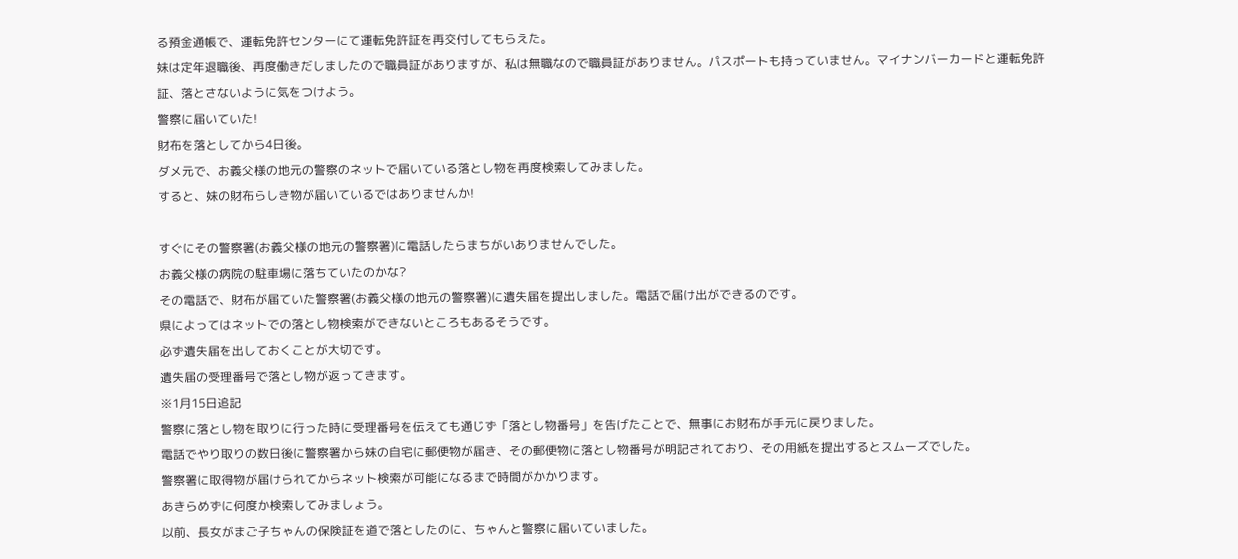る預金通帳で、運転免許センターにて運転免許証を再交付してもらえた。
妹は定年退職後、再度働きだしましたので職員証がありますが、私は無職なので職員証がありません。パスポートも持っていません。マイナンバーカードと運転免許証、落とさないように気をつけよう。
警察に届いていた!
財布を落としてから4日後。
ダメ元で、お義父様の地元の警察のネットで届いている落とし物を再度検索してみました。
すると、妹の財布らしき物が届いているではありませんか!

すぐにその警察署(お義父様の地元の警察署)に電話したらまちがいありませんでした。
お義父様の病院の駐車場に落ちていたのかな?
その電話で、財布が届ていた警察署(お義父様の地元の警察署)に遺失届を提出しました。電話で届け出ができるのです。
県によってはネットでの落とし物検索ができないところもあるそうです。
必ず遺失届を出しておくことが大切です。
遺失届の受理番号で落とし物が返ってきます。
※1月15日追記
警察に落とし物を取りに行った時に受理番号を伝えても通じず「落とし物番号」を告げたことで、無事にお財布が手元に戻りました。
電話でやり取りの数日後に警察署から妹の自宅に郵便物が届き、その郵便物に落とし物番号が明記されており、その用紙を提出するとスムーズでした。
警察署に取得物が届けられてからネット検索が可能になるまで時間がかかります。
あきらめずに何度か検索してみましょう。
以前、長女がまご子ちゃんの保険証を道で落としたのに、ちゃんと警察に届いていました。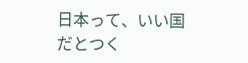日本って、いい国だとつく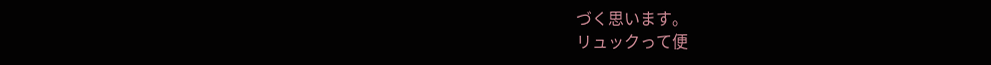づく思います。
リュックって便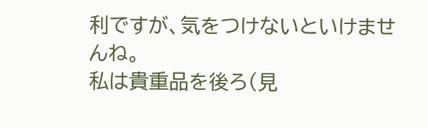利ですが、気をつけないといけませんね。
私は貴重品を後ろ(見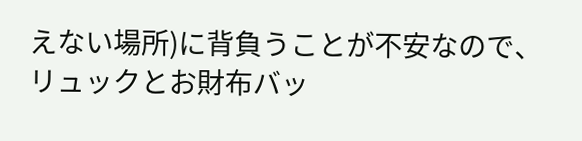えない場所)に背負うことが不安なので、リュックとお財布バッ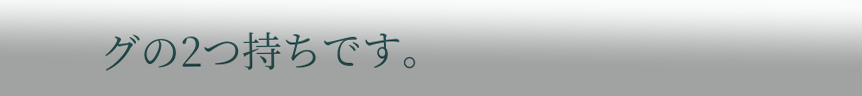グの2つ持ちです。